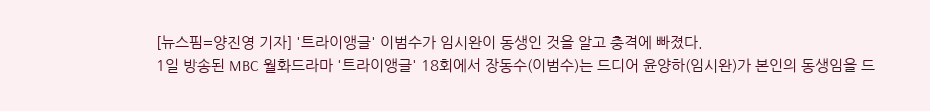[뉴스핌=양진영 기자] '트라이앵글' 이범수가 임시완이 동생인 것을 알고 충격에 빠졌다.
1일 방송된 MBC 월화드라마 '트라이앵글' 18회에서 장동수(이범수)는 드디어 윤양하(임시완)가 본인의 동생임을 드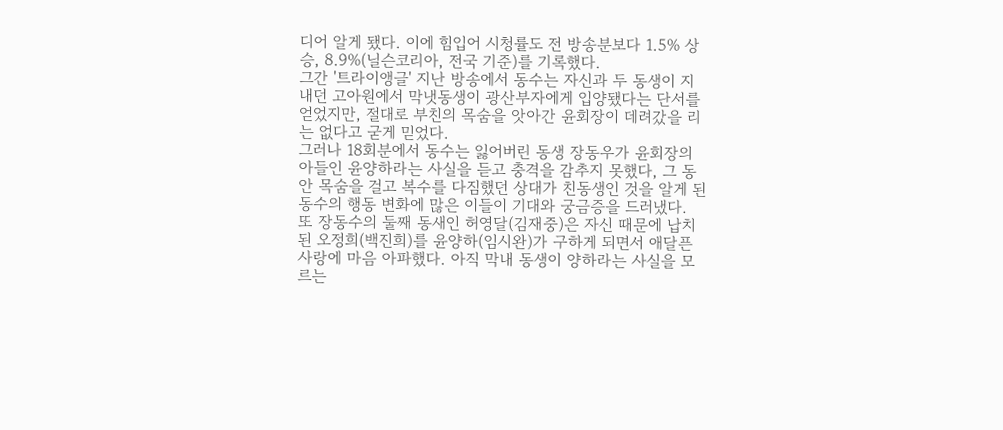디어 알게 됐다. 이에 힘입어 시청률도 전 방송분보다 1.5% 상승, 8.9%(닐슨코리아, 전국 기준)를 기록했다.
그간 '트라이앵글' 지난 방송에서 동수는 자신과 두 동생이 지내던 고아원에서 막냇동생이 광산부자에게 입양됐다는 단서를 얻었지만, 절대로 부친의 목숨을 앗아간 윤회장이 데려갔을 리는 없다고 굳게 믿었다.
그러나 18회분에서 동수는 잃어버린 동생 장동우가 윤회장의 아들인 윤양하라는 사실을 듣고 충격을 감추지 못했다, 그 동안 목숨을 걸고 복수를 다짐했던 상대가 친동생인 것을 알게 된 동수의 행동 변화에 많은 이들이 기대와 궁금증을 드러냈다.
또 장동수의 둘째 동새인 허영달(김재중)은 자신 때문에 납치된 오정희(백진희)를 윤양하(임시완)가 구하게 되면서 애달픈 사랑에 마음 아파했다. 아직 막내 동생이 양하라는 사실을 모르는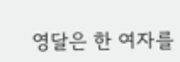영달은 한 여자를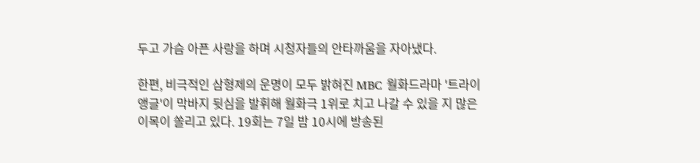두고 가슴 아픈 사랑을 하며 시청자들의 안타까움을 자아냈다.

한편, 비극적인 삼형제의 운명이 모두 밝혀진 MBC 월화드라마 '트라이앵글'이 막바지 뒷심을 발휘해 월화극 1위로 치고 나갈 수 있을 지 많은 이목이 쏠리고 있다. 19회는 7일 밤 10시에 방송된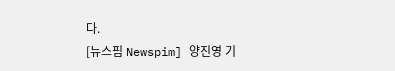다.
[뉴스핌 Newspim] 양진영 기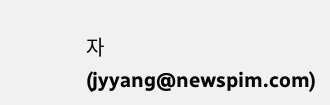자 (jyyang@newspim.com)